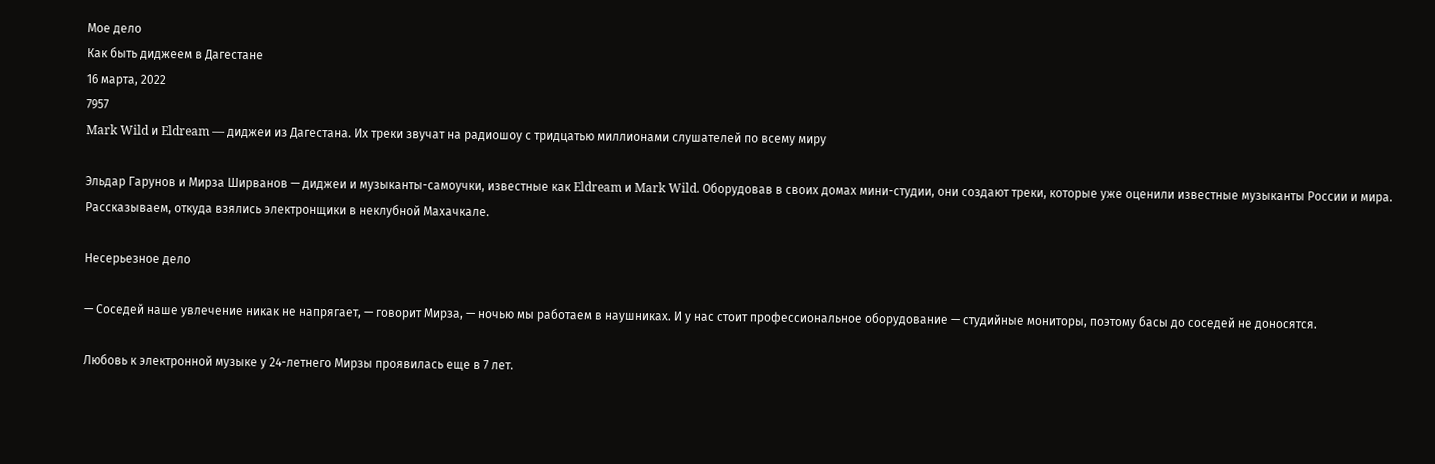Мое дело
Как быть диджеем в Дагестане
16 марта, 2022
7957
Mark Wild и Eldream — диджеи из Дагестана. Их треки звучат на радиошоу с тридцатью миллионами слушателей по всему миру

Эльдар Гарунов и Мирза Ширванов — диджеи и музыканты-самоучки, известные как Eldream и Mark Wild. Оборудовав в своих домах мини-студии, они создают треки, которые уже оценили известные музыканты России и мира. Рассказываем, откуда взялись электронщики в неклубной Махачкале.

Несерьезное дело

— Соседей наше увлечение никак не напрягает, — говорит Мирза, — ночью мы работаем в наушниках. И у нас стоит профессиональное оборудование — студийные мониторы, поэтому басы до соседей не доносятся.

Любовь к электронной музыке у 24-летнего Мирзы проявилась еще в 7 лет.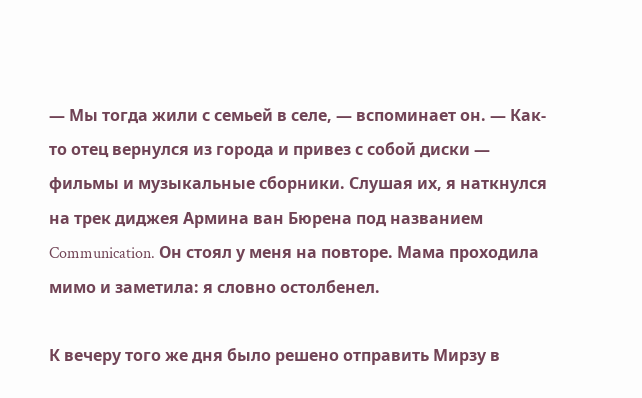— Мы тогда жили с семьей в селе, — вспоминает он. — Как-то отец вернулся из города и привез с собой диски — фильмы и музыкальные сборники. Слушая их, я наткнулся на трек диджея Армина ван Бюрена под названием Communication. Он стоял у меня на повторе. Мама проходила мимо и заметила: я словно остолбенел.

К вечеру того же дня было решено отправить Мирзу в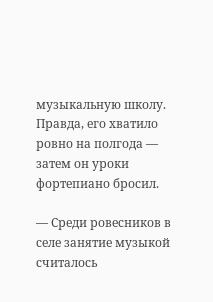музыкальную школу. Правда, его хватило ровно на полгода — затем он уроки фортепиано бросил.

— Среди ровесников в селе занятие музыкой считалось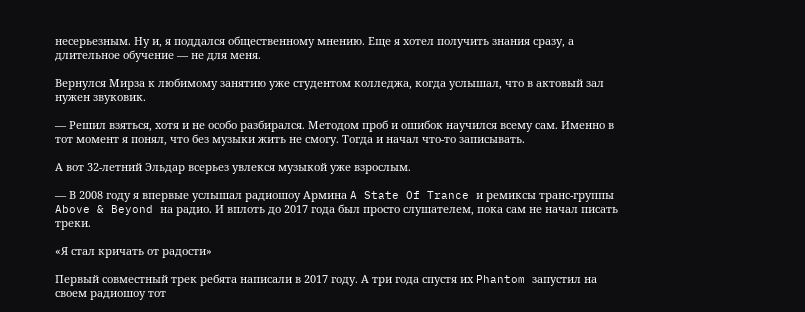несерьезным. Ну и, я поддался общественному мнению. Еще я хотел получить знания сразу, а длительное обучение — не для меня.

Вернулся Мирза к любимому занятию уже студентом колледжа, когда услышал, что в актовый зал нужен звуковик.

— Решил взяться, хотя и не особо разбирался. Методом проб и ошибок научился всему сам. Именно в тот момент я понял, что без музыки жить не смогу. Тогда и начал что-то записывать.

А вот 32-летний Эльдар всерьез увлекся музыкой уже взрослым.

— В 2008 году я впервые услышал радиошоу Армина A State Of Trance и ремиксы транс-группы Above & Beyond на радио. И вплоть до 2017 года был просто слушателем, пока сам не начал писать треки.

«Я стал кричать от радости»

Первый совместный трек ребята написали в 2017 году. А три года спустя их Phantom запустил на своем радиошоу тот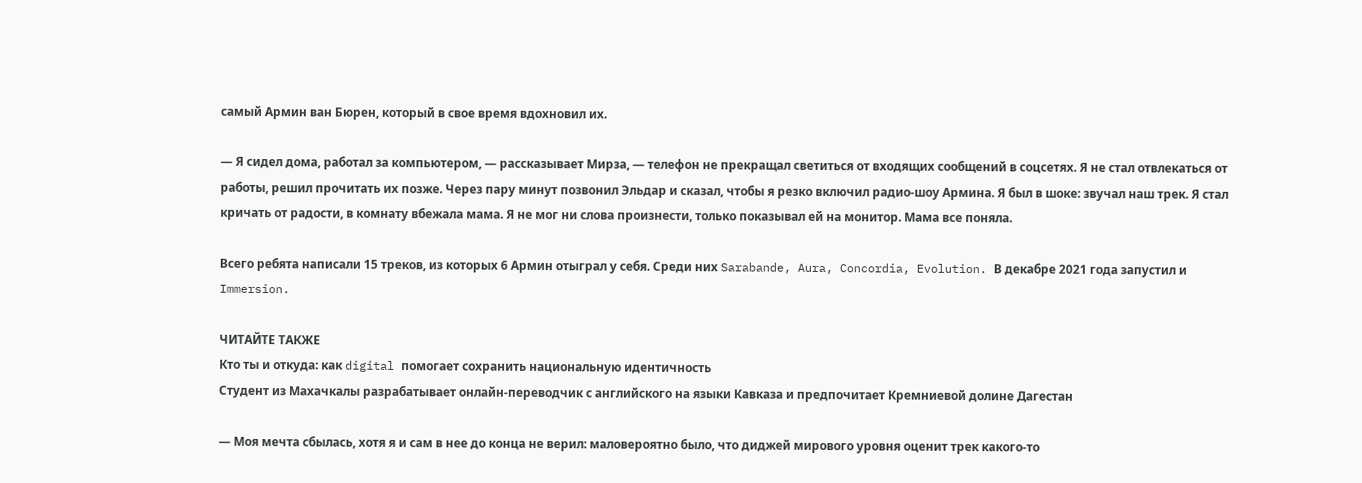самый Армин ван Бюрен, который в свое время вдохновил их.

— Я сидел дома, работал за компьютером, — рассказывает Мирза, — телефон не прекращал светиться от входящих сообщений в соцсетях. Я не стал отвлекаться от работы, решил прочитать их позже. Через пару минут позвонил Эльдар и сказал, чтобы я резко включил радио-шоу Армина. Я был в шоке: звучал наш трек. Я стал кричать от радости, в комнату вбежала мама. Я не мог ни слова произнести, только показывал ей на монитор. Мама все поняла.

Всего ребята написали 15 треков, из которых 6 Армин отыграл у себя. Среди них Sarabande, Aura, Concordia, Evolution. В декабре 2021 года запустил и Immersion.

ЧИТАЙТЕ ТАКЖЕ
Кто ты и откуда: как digital помогает сохранить национальную идентичность
Студент из Махачкалы разрабатывает онлайн-переводчик с английского на языки Кавказа и предпочитает Кремниевой долине Дагестан

— Моя мечта сбылась, хотя я и сам в нее до конца не верил: маловероятно было, что диджей мирового уровня оценит трек какого-то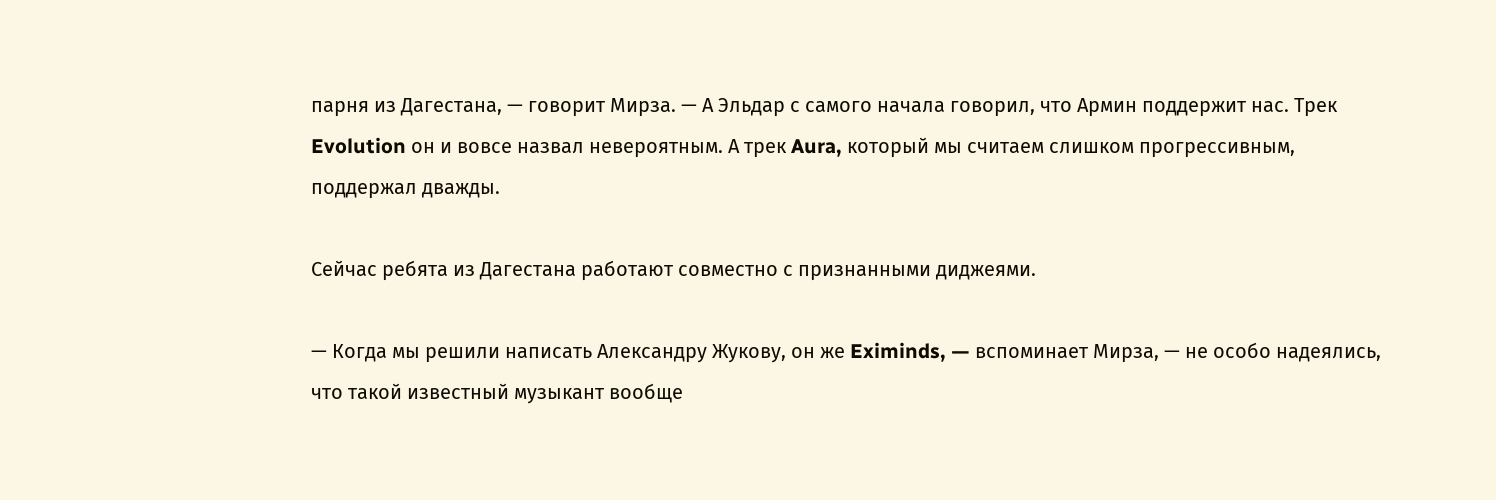парня из Дагестана, — говорит Мирза. — А Эльдар с самого начала говорил, что Армин поддержит нас. Трек Evolution он и вовсе назвал невероятным. А трек Aura, который мы считаем слишком прогрессивным, поддержал дважды.

Сейчас ребята из Дагестана работают совместно с признанными диджеями.

— Когда мы решили написать Александру Жукову, он же Eximinds, — вспоминает Мирза, — не особо надеялись, что такой известный музыкант вообще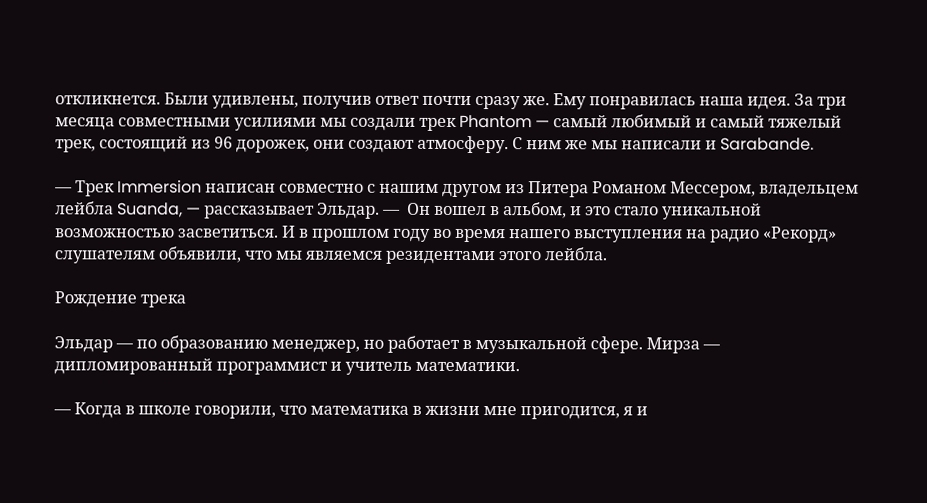откликнется. Были удивлены, получив ответ почти сразу же. Ему понравилась наша идея. За три месяца совместными усилиями мы создали трек Phantom — самый любимый и самый тяжелый трек, состоящий из 96 дорожек, они создают атмосферу. С ним же мы написали и Sarabande.

— Трек Immersion написан совместно с нашим другом из Питера Романом Мессером, владельцем лейбла Suanda, — рассказывает Эльдар. —  Он вошел в альбом, и это стало уникальной возможностью засветиться. И в прошлом году во время нашего выступления на радио «Рекорд» слушателям объявили, что мы являемся резидентами этого лейбла.

Рождение трека

Эльдар — по образованию менеджер, но работает в музыкальной сфере. Мирза — дипломированный программист и учитель математики.

— Когда в школе говорили, что математика в жизни мне пригодится, я и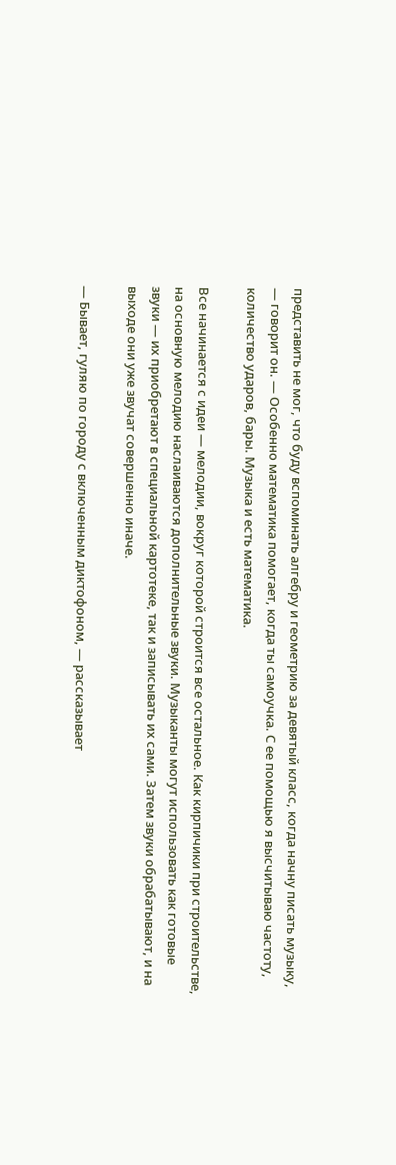представить не мог, что буду вспоминать алгебру и геометрию за девятый класс, когда начну писать музыку, — говорит он. — Особенно математика помогает, когда ты самоучка. С ее помощью я высчитываю частоту, количество ударов, бары. Музыка и есть математика.

Все начинается с идеи — мелодии, вокруг которой строится все остальное. Как кирпичики при строительстве, на основную мелодию наслаиваются дополнительные звуки. Музыканты могут использовать как готовые звуки — их приобретают в специальной картотеке, так и записывать их сами. Затем звуки обрабатывают, и на выходе они уже звучат совершенно иначе.

— Бывает, гуляю по городу с включенным диктофоном, — рассказывает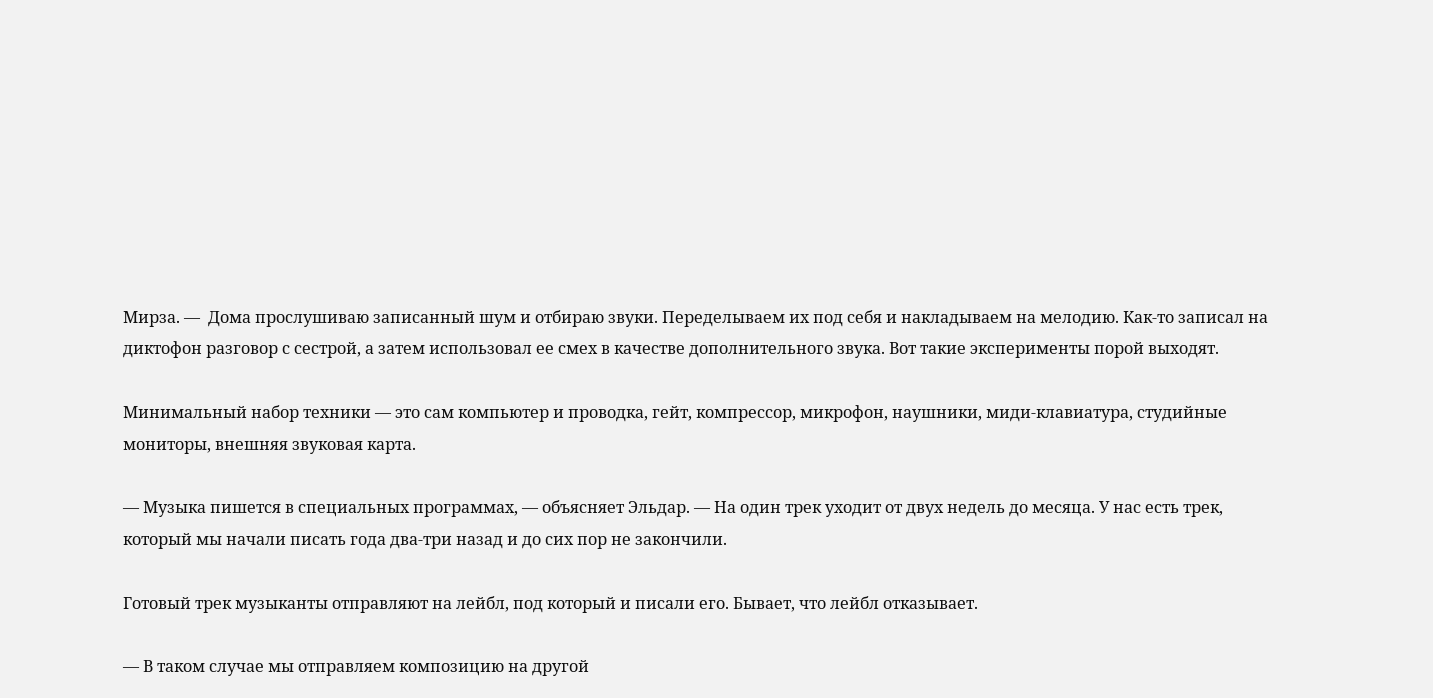Мирза. —  Дома прослушиваю записанный шум и отбираю звуки. Переделываем их под себя и накладываем на мелодию. Как-то записал на диктофон разговор с сестрой, а затем использовал ее смех в качестве дополнительного звука. Вот такие эксперименты порой выходят.

Минимальный набор техники — это сам компьютер и проводка, гейт, компрессор, микрофон, наушники, миди-клавиатура, студийные мониторы, внешняя звуковая карта.

— Музыка пишется в специальных программах, — объясняет Эльдар. — На один трек уходит от двух недель до месяца. У нас есть трек, который мы начали писать года два-три назад и до сих пор не закончили.

Готовый трек музыканты отправляют на лейбл, под который и писали его. Бывает, что лейбл отказывает.

— В таком случае мы отправляем композицию на другой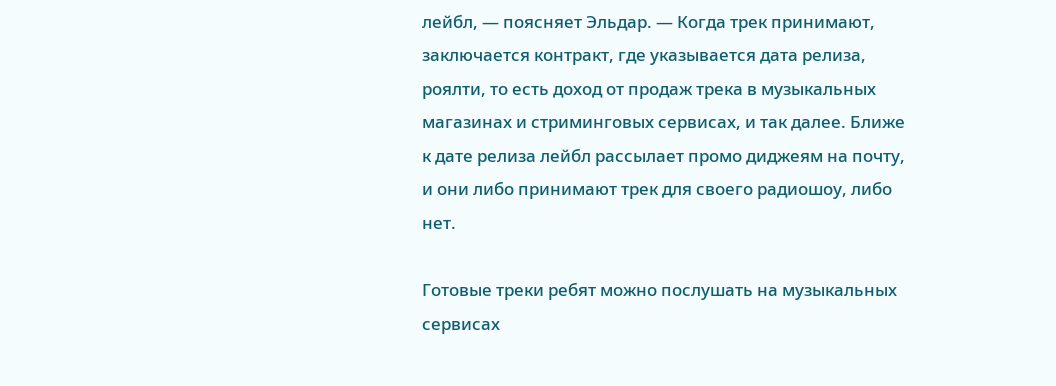лейбл, — поясняет Эльдар. — Когда трек принимают, заключается контракт, где указывается дата релиза, роялти, то есть доход от продаж трека в музыкальных магазинах и стриминговых сервисах, и так далее. Ближе к дате релиза лейбл рассылает промо диджеям на почту, и они либо принимают трек для своего радиошоу, либо нет.

Готовые треки ребят можно послушать на музыкальных сервисах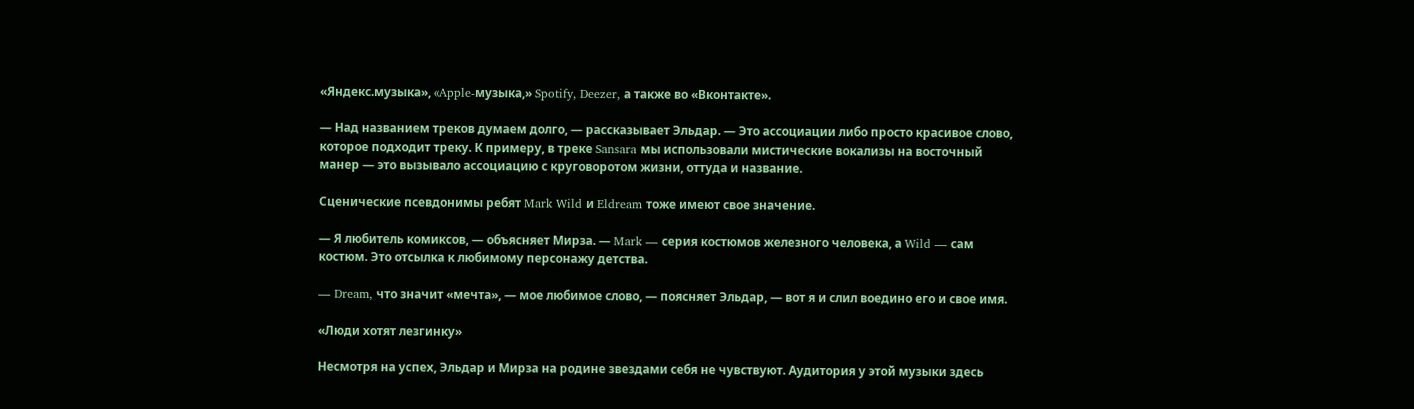«Яндекс.музыка», «Apple-музыка,» Spotify, Deezer, а также во «Вконтакте».

— Над названием треков думаем долго, — рассказывает Эльдар. — Это ассоциации либо просто красивое слово, которое подходит треку. К примеру, в треке Sansara мы использовали мистические вокализы на восточный манер — это вызывало ассоциацию с круговоротом жизни, оттуда и название.

Сценические псевдонимы ребят Mark Wild и Eldream тоже имеют свое значение.

— Я любитель комиксов, — объясняет Мирза. — Mark — серия костюмов железного человека, а Wild — сам костюм. Это отсылка к любимому персонажу детства.

— Dream, что значит «мечта», — мое любимое слово, — поясняет Эльдар, — вот я и слил воедино его и свое имя.

«Люди хотят лезгинку»

Несмотря на успех, Эльдар и Мирза на родине звездами себя не чувствуют. Аудитория у этой музыки здесь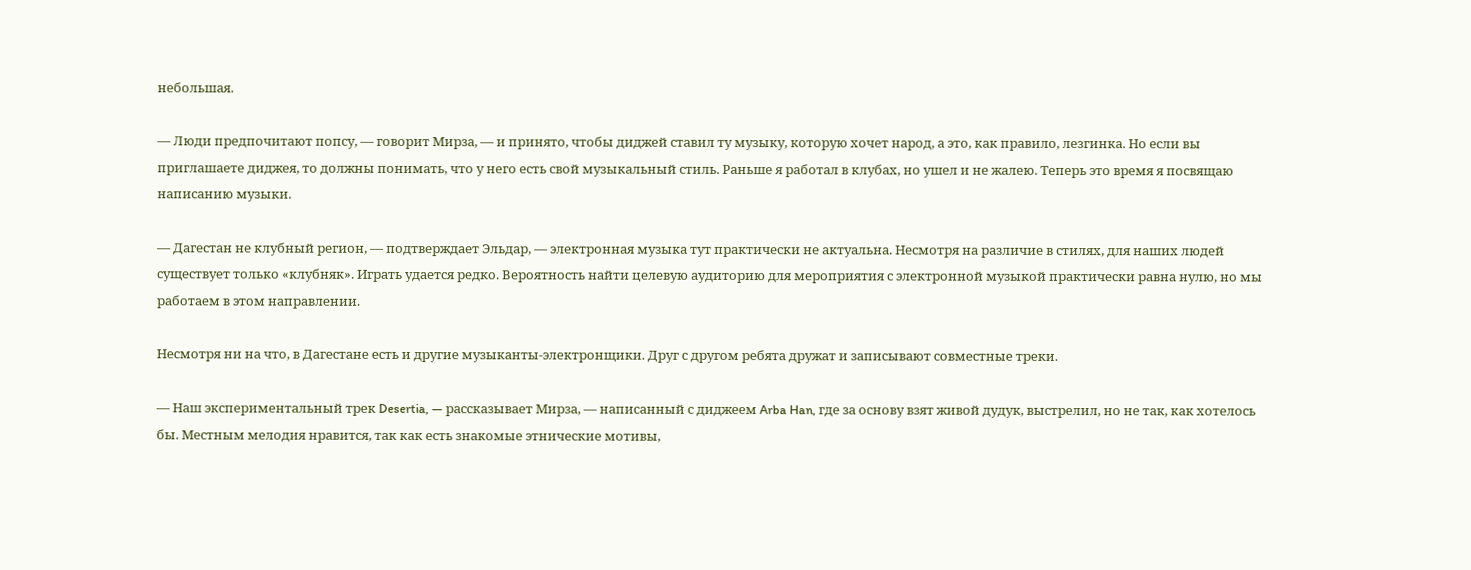небольшая.

— Люди предпочитают попсу, — говорит Мирза, — и принято, чтобы диджей ставил ту музыку, которую хочет народ, а это, как правило, лезгинка. Но если вы приглашаете диджея, то должны понимать, что у него есть свой музыкальный стиль. Раньше я работал в клубах, но ушел и не жалею. Теперь это время я посвящаю написанию музыки.

— Дагестан не клубный регион, — подтверждает Эльдар, — электронная музыка тут практически не актуальна. Несмотря на различие в стилях, для наших людей существует только «клубняк». Играть удается редко. Вероятность найти целевую аудиторию для мероприятия с электронной музыкой практически равна нулю, но мы работаем в этом направлении.

Несмотря ни на что, в Дагестане есть и другие музыканты-электронщики. Друг с другом ребята дружат и записывают совместные треки.

— Наш экспериментальный трек Desertia, — рассказывает Мирза, — написанный с диджеем Arba Han, где за основу взят живой дудук, выстрелил, но не так, как хотелось бы. Местным мелодия нравится, так как есть знакомые этнические мотивы,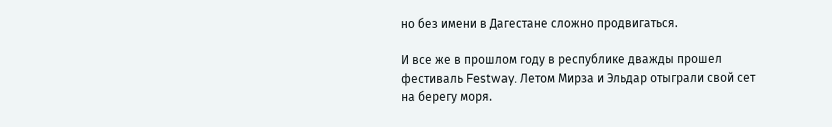но без имени в Дагестане сложно продвигаться.

И все же в прошлом году в республике дважды прошел фестиваль Festway. Летом Мирза и Эльдар отыграли свой сет на берегу моря.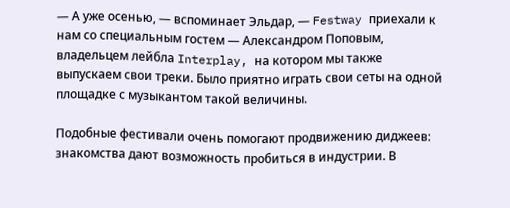— А уже осенью, — вспоминает Эльдар, — Festway приехали к нам со специальным гостем — Александром Поповым, владельцем лейбла Interplay, на котором мы также выпускаем свои треки. Было приятно играть свои сеты на одной площадке с музыкантом такой величины.

Подобные фестивали очень помогают продвижению диджеев: знакомства дают возможность пробиться в индустрии. В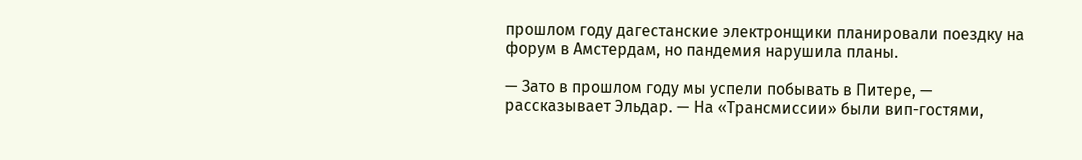прошлом году дагестанские электронщики планировали поездку на форум в Амстердам, но пандемия нарушила планы.

— Зато в прошлом году мы успели побывать в Питере, — рассказывает Эльдар. — На «Трансмиссии» были вип-гостями,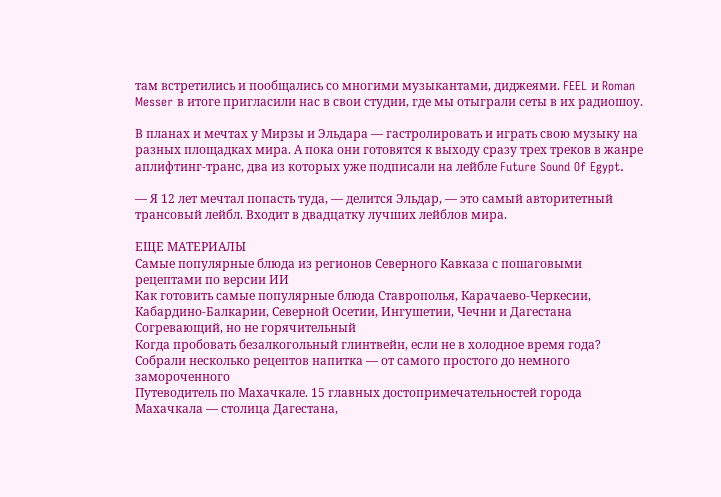там встретились и пообщались со многими музыкантами, диджеями. FEEL и Roman Messer в итоге пригласили нас в свои студии, где мы отыграли сеты в их радиошоу.

В планах и мечтах у Мирзы и Эльдара — гастролировать и играть свою музыку на разных площадках мира. А пока они готовятся к выходу сразу трех треков в жанре аплифтинг-транс, два из которых уже подписали на лейбле Future Sound Of Egypt.

— Я 12 лет мечтал попасть туда, — делится Эльдар, — это самый авторитетный трансовый лейбл. Входит в двадцатку лучших лейблов мира.

ЕЩЕ МАТЕРИАЛЫ
Самые популярные блюда из регионов Северного Кавказа с пошаговыми рецептами по версии ИИ
Как готовить самые популярные блюда Ставрополья, Карачаево-Черкесии, Кабардино-Балкарии, Северной Осетии, Ингушетии, Чечни и Дагестана
Согревающий, но не горячительный
Когда пробовать безалкогольный глинтвейн, если не в холодное время года? Собрали несколько рецептов напитка — от самого простого до немного замороченного
Путеводитель по Махачкале. 15 главных достопримечательностей города
Махачкала — столица Дагестана,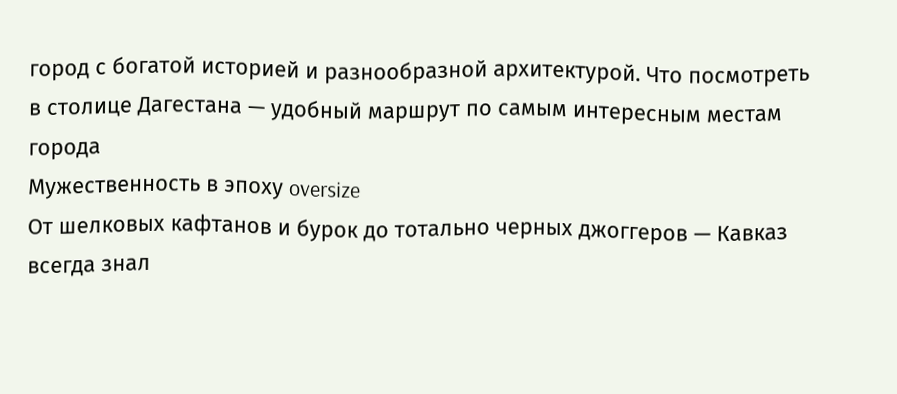город с богатой историей и разнообразной архитектурой. Что посмотреть в столице Дагестана — удобный маршрут по самым интересным местам города
Мужественность в эпоху oversize
От шелковых кафтанов и бурок до тотально черных джоггеров — Кавказ всегда знал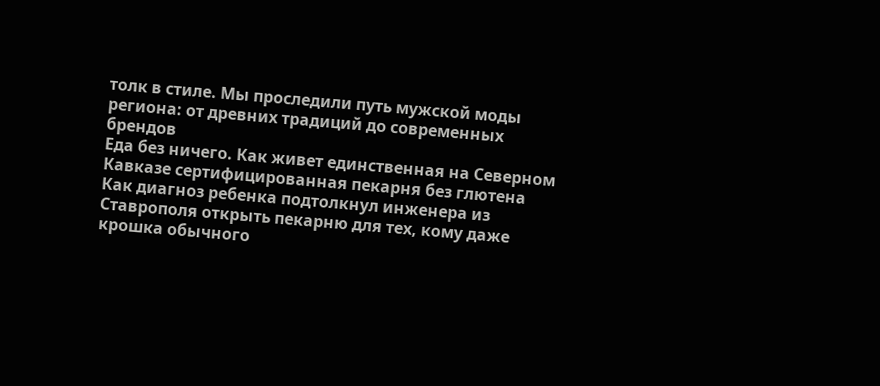толк в стиле. Мы проследили путь мужской моды региона: от древних традиций до современных брендов
Еда без ничего. Как живет единственная на Северном Кавказе сертифицированная пекарня без глютена
Как диагноз ребенка подтолкнул инженера из Ставрополя открыть пекарню для тех, кому даже крошка обычного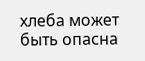хлеба может быть опасна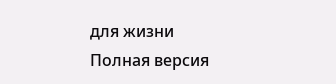для жизни
Полная версия